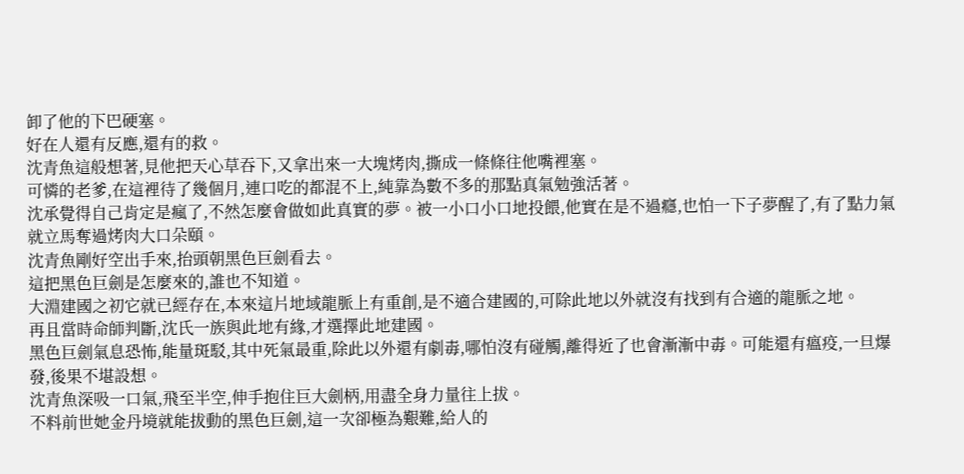卸了他的下巴硬塞。
好在人還有反應,還有的救。
沈青魚這般想著,見他把天心草吞下,又拿出來一大塊烤肉,撕成一條條往他嘴裡塞。
可憐的老爹,在這裡待了幾個月,連口吃的都混不上,純靠為數不多的那點真氣勉強活著。
沈承覺得自己肯定是瘋了,不然怎麼會做如此真實的夢。被一小口小口地投餵,他實在是不過癮,也怕一下子夢醒了,有了點力氣就立馬奪過烤肉大口朵頤。
沈青魚剛好空出手來,抬頭朝黑色巨劍看去。
這把黑色巨劍是怎麼來的,誰也不知道。
大淵建國之初它就已經存在,本來這片地域龍脈上有重創,是不適合建國的,可除此地以外就沒有找到有合適的龍脈之地。
再且當時命師判斷,沈氏一族與此地有緣,才選擇此地建國。
黑色巨劍氣息恐怖,能量斑駁,其中死氣最重,除此以外還有劇毒,哪怕沒有碰觸,離得近了也會漸漸中毒。可能還有瘟疫,一旦爆發,後果不堪設想。
沈青魚深吸一口氣,飛至半空,伸手抱住巨大劍柄,用盡全身力量往上拔。
不料前世她金丹境就能拔動的黑色巨劍,這一次卻極為艱難,給人的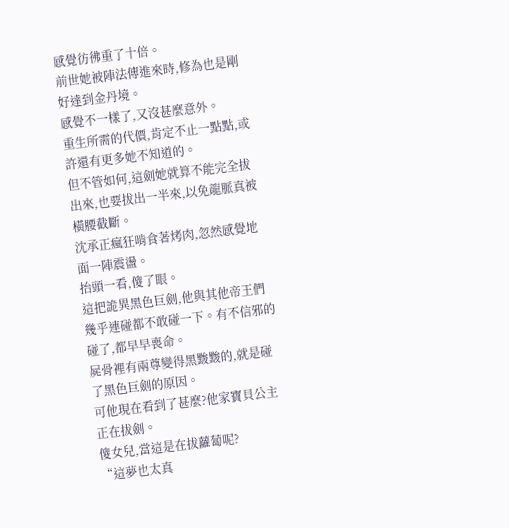感覺彷彿重了十倍。
前世她被陣法傳進來時,修為也是剛好達到金丹境。
感覺不一樣了,又沒甚麼意外。
重生所需的代價,肯定不止一點點,或許還有更多她不知道的。
但不管如何,這劍她就算不能完全拔出來,也要拔出一半來,以免龍脈真被橫腰截斷。
沈承正瘋狂啃食著烤肉,忽然感覺地面一陣震盪。
抬頭一看,傻了眼。
這把詭異黑色巨劍,他與其他帝王們幾乎連碰都不敢碰一下。有不信邪的碰了,都早早喪命。
屍骨裡有兩尊變得黑黢黢的,就是碰了黑色巨劍的原因。
可他現在看到了甚麼?他家寶貝公主正在拔劍。
傻女兒,當這是在拔蘿蔔呢?
“這夢也太真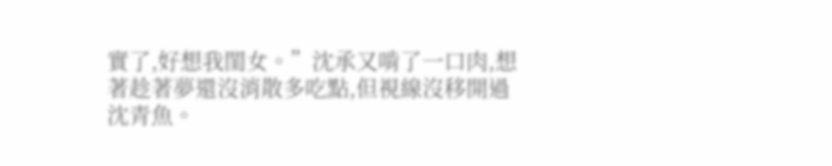實了,好想我閨女。”沈承又啃了一口肉,想著趁著夢還沒消散多吃點,但視線沒移開過沈青魚。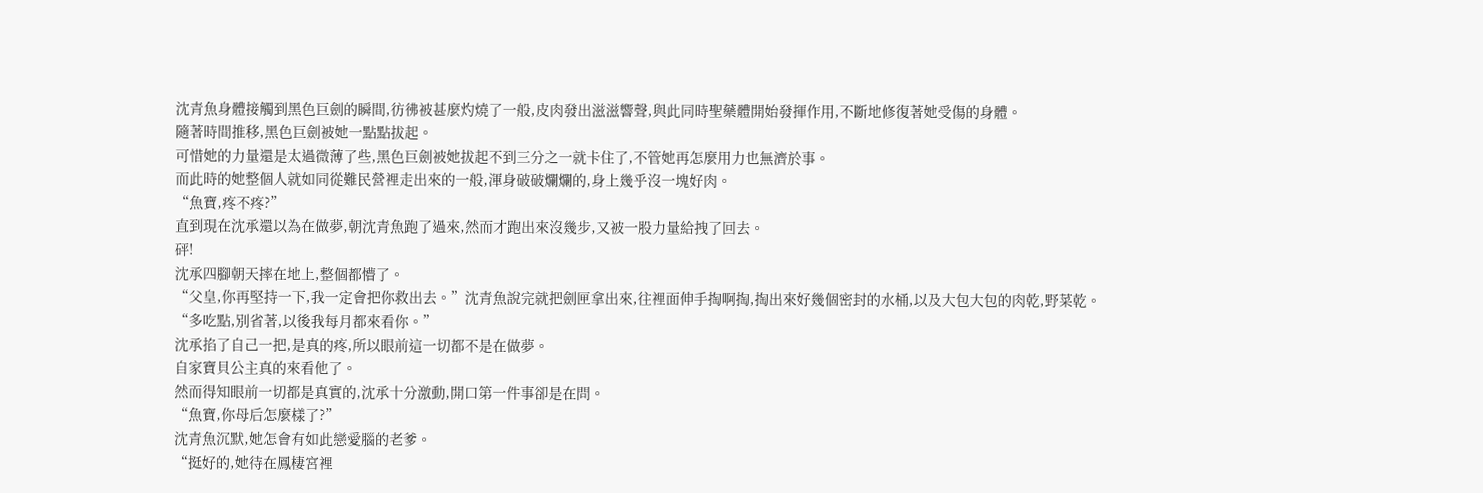沈青魚身體接觸到黑色巨劍的瞬間,彷彿被甚麼灼燒了一般,皮肉發出滋滋響聲,與此同時聖藥體開始發揮作用,不斷地修復著她受傷的身體。
隨著時間推移,黑色巨劍被她一點點拔起。
可惜她的力量還是太過微薄了些,黑色巨劍被她拔起不到三分之一就卡住了,不管她再怎麼用力也無濟於事。
而此時的她整個人就如同從難民營裡走出來的一般,渾身破破爛爛的,身上幾乎沒一塊好肉。
“魚寶,疼不疼?”
直到現在沈承還以為在做夢,朝沈青魚跑了過來,然而才跑出來沒幾步,又被一股力量給拽了回去。
砰!
沈承四腳朝天摔在地上,整個都懵了。
“父皇,你再堅持一下,我一定會把你救出去。”沈青魚說完就把劍匣拿出來,往裡面伸手掏啊掏,掏出來好幾個密封的水桶,以及大包大包的肉乾,野菜乾。
“多吃點,別省著,以後我每月都來看你。”
沈承掐了自己一把,是真的疼,所以眼前這一切都不是在做夢。
自家寶貝公主真的來看他了。
然而得知眼前一切都是真實的,沈承十分激動,開口第一件事卻是在問。
“魚寶,你母后怎麼樣了?”
沈青魚沉默,她怎會有如此戀愛腦的老爹。
“挺好的,她待在鳳棲宮裡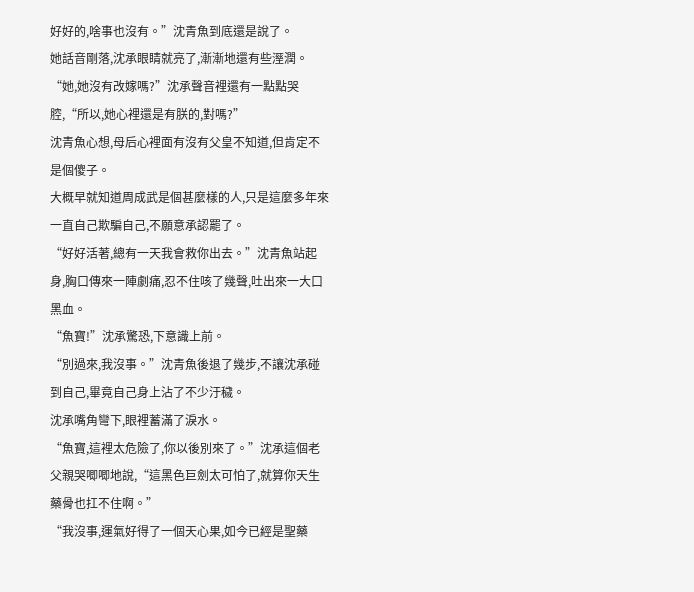好好的,啥事也沒有。”沈青魚到底還是說了。
她話音剛落,沈承眼睛就亮了,漸漸地還有些溼潤。
“她,她沒有改嫁嗎?”沈承聲音裡還有一點點哭腔,“所以,她心裡還是有朕的,對嗎?”
沈青魚心想,母后心裡面有沒有父皇不知道,但肯定不是個傻子。
大概早就知道周成武是個甚麼樣的人,只是這麼多年來一直自己欺騙自己,不願意承認罷了。
“好好活著,總有一天我會救你出去。”沈青魚站起身,胸口傳來一陣劇痛,忍不住咳了幾聲,吐出來一大口黑血。
“魚寶!”沈承驚恐,下意識上前。
“別過來,我沒事。”沈青魚後退了幾步,不讓沈承碰到自己,畢竟自己身上沾了不少汙穢。
沈承嘴角彎下,眼裡蓄滿了淚水。
“魚寶,這裡太危險了,你以後別來了。”沈承這個老父親哭唧唧地說,“這黑色巨劍太可怕了,就算你天生藥骨也扛不住啊。”
“我沒事,運氣好得了一個天心果,如今已經是聖藥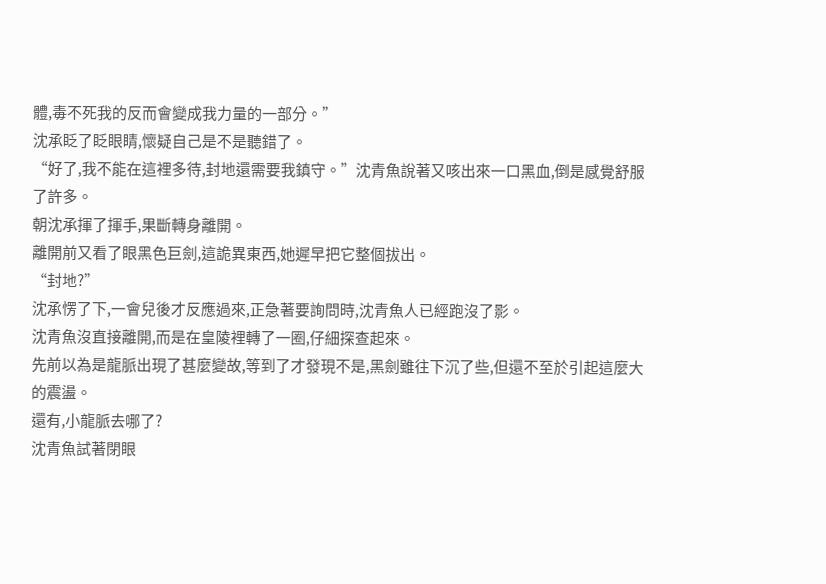體,毒不死我的反而會變成我力量的一部分。”
沈承眨了眨眼睛,懷疑自己是不是聽錯了。
“好了,我不能在這裡多待,封地還需要我鎮守。”沈青魚說著又咳出來一口黑血,倒是感覺舒服了許多。
朝沈承揮了揮手,果斷轉身離開。
離開前又看了眼黑色巨劍,這詭異東西,她遲早把它整個拔出。
“封地?”
沈承愣了下,一會兒後才反應過來,正急著要詢問時,沈青魚人已經跑沒了影。
沈青魚沒直接離開,而是在皇陵裡轉了一圈,仔細探查起來。
先前以為是龍脈出現了甚麼變故,等到了才發現不是,黑劍雖往下沉了些,但還不至於引起這麼大的震盪。
還有,小龍脈去哪了?
沈青魚試著閉眼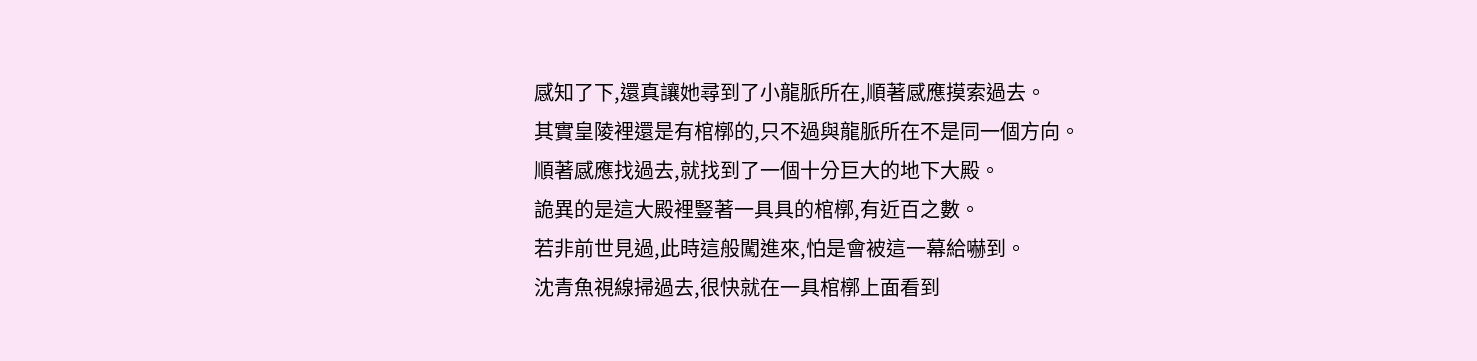感知了下,還真讓她尋到了小龍脈所在,順著感應摸索過去。
其實皇陵裡還是有棺槨的,只不過與龍脈所在不是同一個方向。
順著感應找過去,就找到了一個十分巨大的地下大殿。
詭異的是這大殿裡豎著一具具的棺槨,有近百之數。
若非前世見過,此時這般闖進來,怕是會被這一幕給嚇到。
沈青魚視線掃過去,很快就在一具棺槨上面看到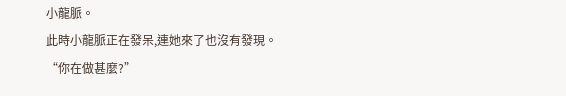小龍脈。
此時小龍脈正在發呆,連她來了也沒有發現。
“你在做甚麼?”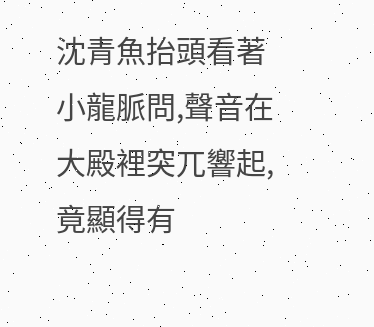沈青魚抬頭看著小龍脈問,聲音在大殿裡突兀響起,竟顯得有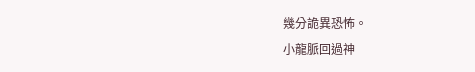幾分詭異恐怖。
小龍脈回過神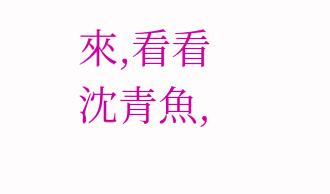來,看看沈青魚,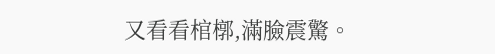又看看棺槨,滿臉震驚。